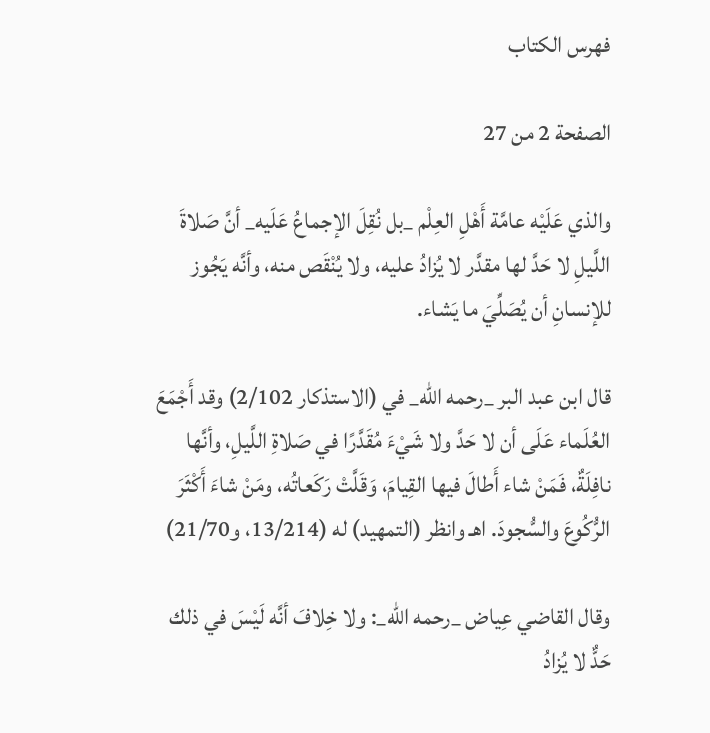فهرس الكتاب

الصفحة 2 من 27

والذي عَلَيْه عامَّة أَهْلِ العِلْم _بل نُقِلَ الإجماعُ عَلَيه_ أنَّ صَلاةَ اللَّيلِ لا حَدَّ لها مقدَّر لا يُزادُ عليه، ولا يُنْقَص منه، وأنَّه يَجُوز للإنسانِ أن يُصَلِّيَ ما يَشاء.

قال ابن عبد البر _رحمه الله_ في (الاستذكار 2/102) وقد أَجْمَعَ العُلَماء عَلَى أن لا حَدَّ ولا شَيْءَ مُقَدَّرًا في صَلاةِ اللَّيلِ، وأنَّها نافِلَةٌ، فَمَنْ شاء أَطالَ فيها القِيامَ، وَقَلَّتْ رَكَعاتُه، ومَنْ شاءَ أَكْثَرَ الرُّكُوعَ والسُّجودَ. اهـ وانظر (التمهيد) له (13/214، و21/70)

وقال القاضي عِياض _رحمه الله_: ولا خِلافَ أنَّه لَيْسَ في ذلك حَدٌّ لا يُزادُ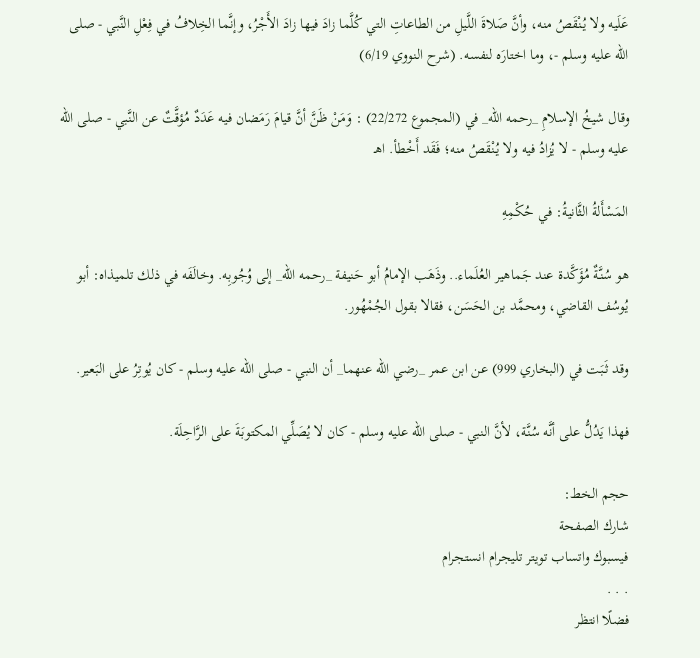عَلَيه ولا يُنْقَصُ منه، وأنَّ صَلاةَ اللَّيلِ من الطاعاتِ التي كُلَّما زادَ فيها زادَ الأَجْرُ، وإنَّما الخِلافُ في فِعْلِ النَّبي - صلى الله عليه وسلم -، وما اختارَه لنفسه. (شرح النووي 6/19)

وقال شيخُ الإسلامِ _رحمه الله_ في (المجموع 22/272) : وَمَنْ ظَنَّ أنَّ قيامَ رَمَضان فيه عَدَدٌ مُؤقَّتٌ عن النَّبي - صلى الله عليه وسلم - لا يُزادُ فيه ولا يُنْقَصُ منه؛ فَقَد أَخْطأ. اهـ

المَسْأَلةُ الثَّانيةُ: في حُكْمِهِ

هو سُنَّةٌ مُؤَكَّدة عند جَماهير العُلَماء.. وذَهَب الإمامُ أبو حَنيفة _رحمه الله_ إلى وُجُوبِه. وخالَفَه في ذلك تلميذاه: أبو يُوسُف القاضي، ومحمَّد بن الحَسَن، فقالا بقول الجُمْهُور.

وقد ثَبَت في (البخاري 999) عن ابن عمر _رضي الله عنهما_ أن النبي - صلى الله عليه وسلم - كان يُوتِرُ على البَعير.

فهذا يَدُلُّ على أنَّه سُنَّة، لأنَّ النبي - صلى الله عليه وسلم - كان لا يُصَلِّي المكتوبَةَ على الرَّاحِلَة.

حجم الخط:
شارك الصفحة
فيسبوك واتساب تويتر تليجرام انستجرام
. . .
فضلًا انتظر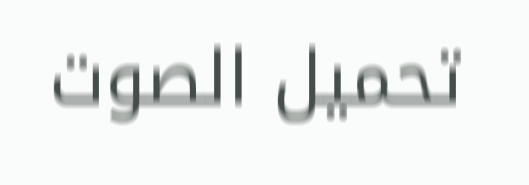تحميل الصوت